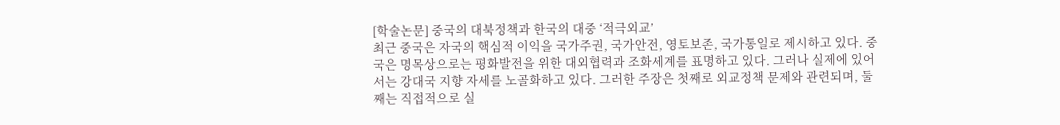[학술논문] 중국의 대북정책과 한국의 대중 ‘적극외교’
최근 중국은 자국의 핵심적 이익을 국가주권, 국가안전, 영토보존, 국가통일로 제시하고 있다. 중국은 명목상으로는 평화발전을 위한 대외협력과 조화세계를 표명하고 있다. 그러나 실제에 있어서는 강대국 지향 자세를 노골화하고 있다. 그러한 주장은 첫째로 외교정책 문제와 관련되며, 둘째는 직접적으로 실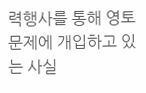력행사를 통해 영토문제에 개입하고 있는 사실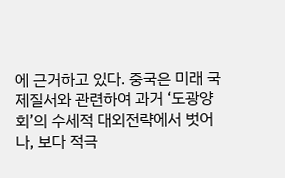에 근거하고 있다. 중국은 미래 국제질서와 관련하여 과거 ‘도광양회’의 수세적 대외전략에서 벗어나, 보다 적극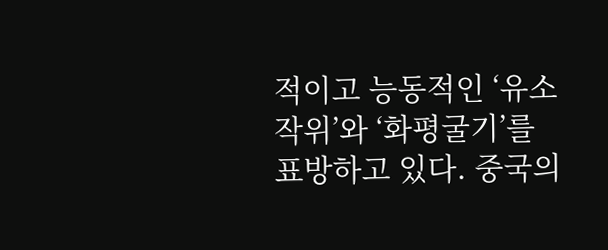적이고 능동적인 ‘유소작위’와 ‘화평굴기’를 표방하고 있다. 중국의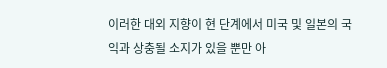이러한 대외 지향이 현 단계에서 미국 및 일본의 국익과 상충될 소지가 있을 뿐만 아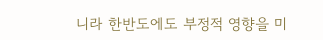니라 한반도에도 부정적 영향을 미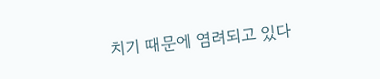치기 때문에 염려되고 있다